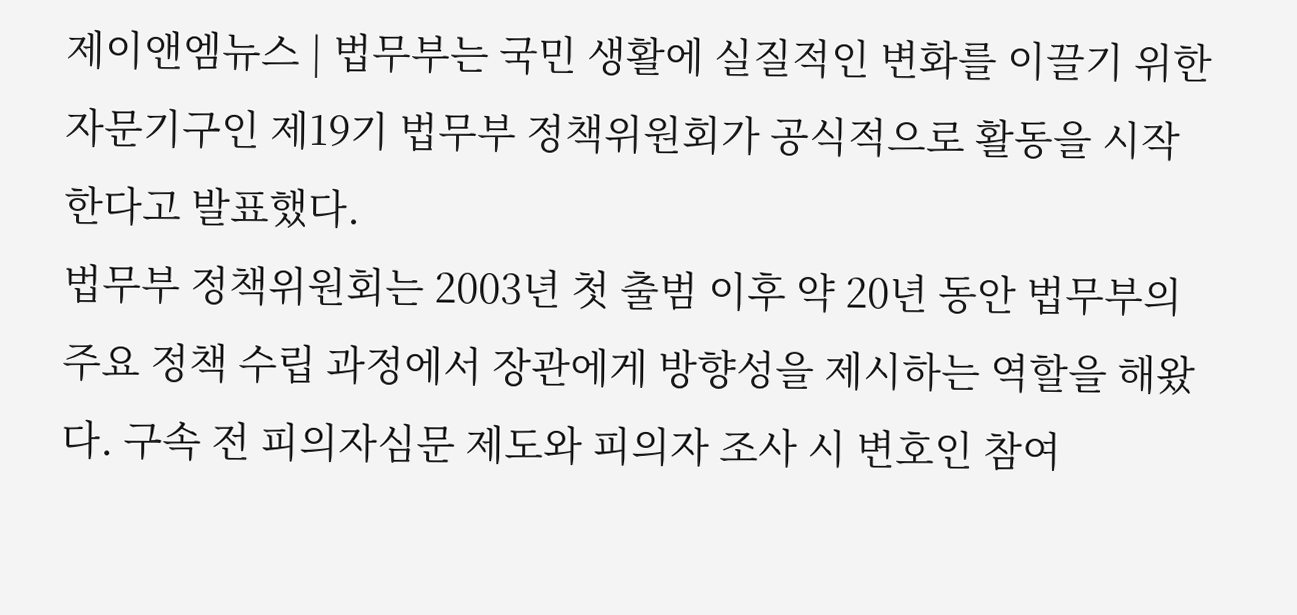제이앤엠뉴스 | 법무부는 국민 생활에 실질적인 변화를 이끌기 위한 자문기구인 제19기 법무부 정책위원회가 공식적으로 활동을 시작한다고 발표했다.
법무부 정책위원회는 2003년 첫 출범 이후 약 20년 동안 법무부의 주요 정책 수립 과정에서 장관에게 방향성을 제시하는 역할을 해왔다. 구속 전 피의자심문 제도와 피의자 조사 시 변호인 참여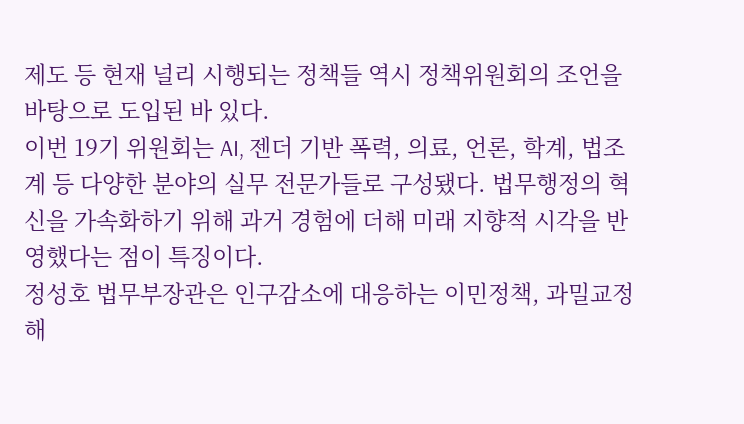제도 등 현재 널리 시행되는 정책들 역시 정책위원회의 조언을 바탕으로 도입된 바 있다.
이번 19기 위원회는 AI, 젠더 기반 폭력, 의료, 언론, 학계, 법조계 등 다양한 분야의 실무 전문가들로 구성됐다. 법무행정의 혁신을 가속화하기 위해 과거 경험에 더해 미래 지향적 시각을 반영했다는 점이 특징이다.
정성호 법무부장관은 인구감소에 대응하는 이민정책, 과밀교정 해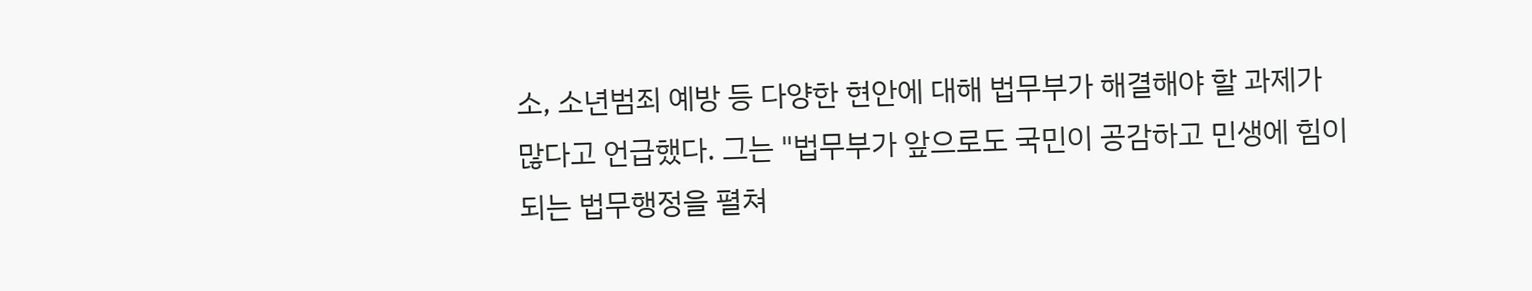소, 소년범죄 예방 등 다양한 현안에 대해 법무부가 해결해야 할 과제가 많다고 언급했다. 그는 "법무부가 앞으로도 국민이 공감하고 민생에 힘이 되는 법무행정을 펼쳐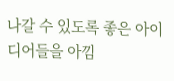나갈 수 있도록 좋은 아이디어들을 아낌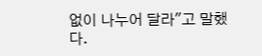없이 나누어 달라"고 말했다.